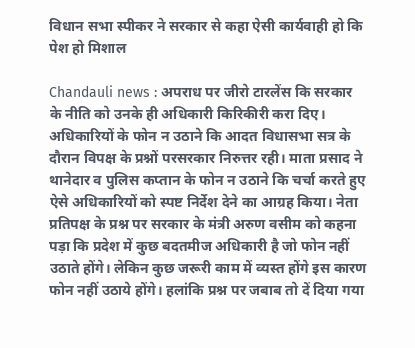विधान सभा स्पीकर ने सरकार से कहा ऐसी कार्यवाही हो कि पेश हो मिशाल

Chandauli news : अपराध पर जीरो टारलेंस कि सरकार के नीति को उनके ही अधिकारी किरिकीरी करा दिए। अधिकारियों के फोन न उठाने कि आदत विधासभा सत्र के दौरान विपक्ष के प्रश्नों परसरकार निरुत्तर रही। माता प्रसाद ने थानेदार व पुलिस कप्तान के फोन न उठाने कि चर्चा करते हुए ऐसे अधिकारियों को स्पष्ट निर्देश देने का आग्रह किया। नेता प्रतिपक्ष के प्रश्न पर सरकार के मंत्री अरुण वसीम को कहना पड़ा कि प्रदेश में कुछ बदतमीज अधिकारी है जो फोन नहीं उठाते होंगे। लेकिन कुछ जरूरी काम में व्यस्त होंगे इस कारण फोन नहीं उठाये होंगे। हलांकि प्रश्न पर जबाब तो दें दिया गया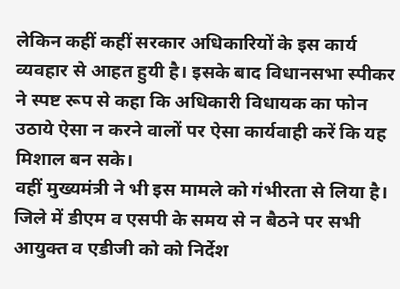लेकिन कहीं कहीं सरकार अधिकारियों के इस कार्य व्यवहार से आहत हुयी है। इसके बाद विधानसभा स्पीकर ने स्पष्ट रूप से कहा कि अधिकारी विधायक का फोन उठाये ऐसा न करने वालों पर ऐसा कार्यवाही करें कि यह मिशाल बन सके।
वहीं मुख्यमंत्री ने भी इस मामले को गंभीरता से लिया है। जिले में डीएम व एसपी के समय से न बैठने पर सभी आयुक्त व एडीजी को को निर्देश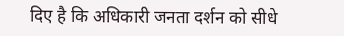दिए है कि अधिकारी जनता दर्शन को सीधे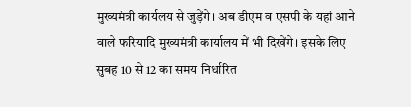मुख्यमंत्री कार्यलय से जुड़ेंगे। अब डीएम व एसपी के यहां आने वाले फरियादि मुख्यमंत्री कार्यालय में भी दिखेंगे। इसके लिए सुबह 10 से 12 का समय निर्धारित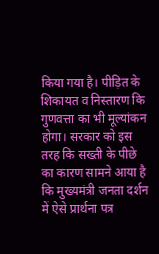किया गया है। पीड़ित के शिकायत व निस्तारण कि गुणवत्ता का भी मूल्यांकन होगा। सरकार को इस तरह कि सख्ती के पीछे का कारण सामने आया है कि मुख्यमंत्री जनता दर्शन में ऐसे प्रार्थना पत्र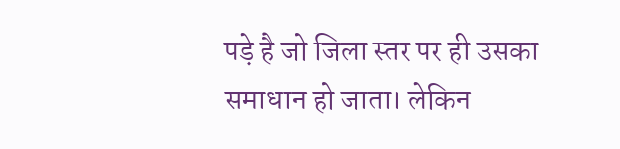पड़े है जो जिला स्तर पर ही उसका समाधान हो जाता। लेकिन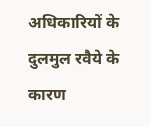अधिकारियों के दुलमुल रवैये के कारण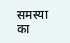समस्या का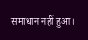समाधान नहीं हुआ।